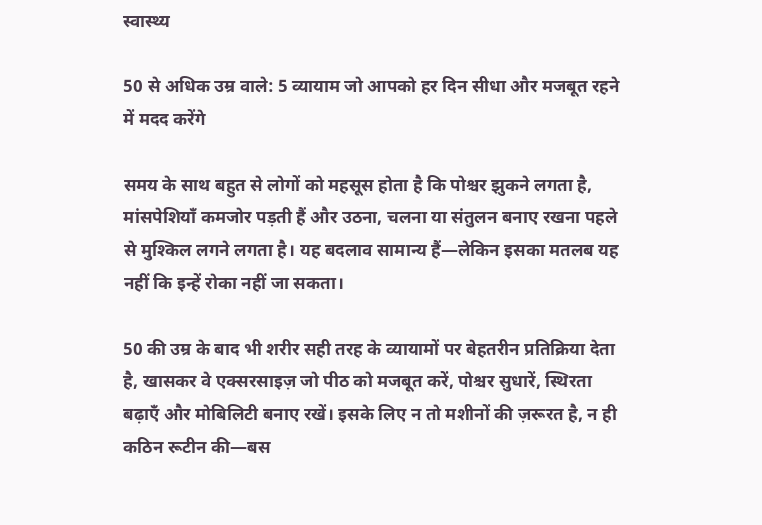स्वास्थ्य

50 से अधिक उम्र वाले: 5 व्यायाम जो आपको हर दिन सीधा और मजबूत रहने में मदद करेंगे

समय के साथ बहुत से लोगों को महसूस होता है कि पोश्चर झुकने लगता है, मांसपेशियाँ कमजोर पड़ती हैं और उठना, चलना या संतुलन बनाए रखना पहले से मुश्किल लगने लगता है। यह बदलाव सामान्य हैं—लेकिन इसका मतलब यह नहीं कि इन्हें रोका नहीं जा सकता।

50 की उम्र के बाद भी शरीर सही तरह के व्यायामों पर बेहतरीन प्रतिक्रिया देता है, खासकर वे एक्सरसाइज़ जो पीठ को मजबूत करें, पोश्चर सुधारें, स्थिरता बढ़ाएँ और मोबिलिटी बनाए रखें। इसके लिए न तो मशीनों की ज़रूरत है, न ही कठिन रूटीन की—बस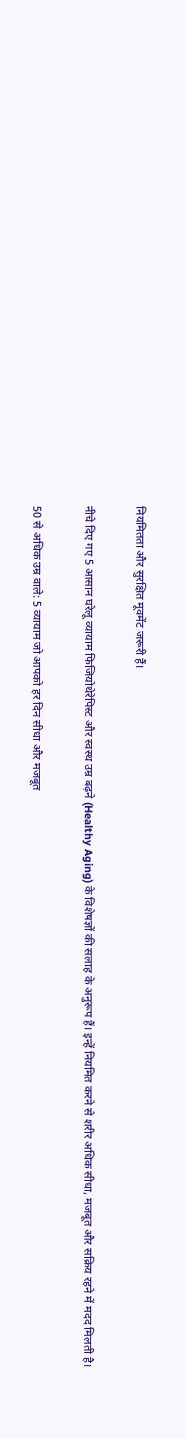नियमितता और सुरक्षित मूवमेंट जरूरी हैं।

नीचे दिए गए 5 आसान घरेलू व्यायाम फिजियोथेरेपिस्ट और स्वस्थ उम्र बढ़ने (Healthy Aging) के विशेषज्ञों की सलाह के अनुरूप हैं। इन्हें नियमित करने से शरीर अधिक सीधा, मजबूत और सक्रिय रहने में मदद मिलती है।

50 से अधिक उम्र वाले: 5 व्यायाम जो आपको हर दिन सीधा और मजबूत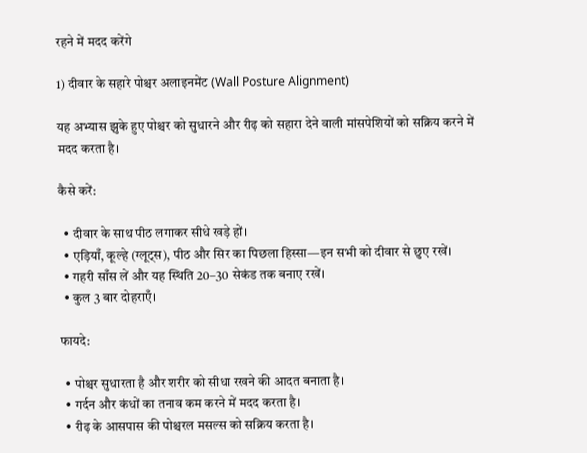रहने में मदद करेंगे

1) दीवार के सहारे पोश्चर अलाइनमेंट (Wall Posture Alignment)

यह अभ्यास झुके हुए पोश्चर को सुधारने और रीढ़ को सहारा देने वाली मांसपेशियों को सक्रिय करने में मदद करता है।

कैसे करें:

  • दीवार के साथ पीठ लगाकर सीधे खड़े हों।
  • एड़ियाँ, कूल्हे (ग्लूट्स), पीठ और सिर का पिछला हिस्सा—इन सभी को दीवार से छुए रखें।
  • गहरी साँस लें और यह स्थिति 20–30 सेकंड तक बनाए रखें।
  • कुल 3 बार दोहराएँ।

फायदे:

  • पोश्चर सुधारता है और शरीर को सीधा रखने की आदत बनाता है।
  • गर्दन और कंधों का तनाव कम करने में मदद करता है।
  • रीढ़ के आसपास की पोश्चरल मसल्स को सक्रिय करता है।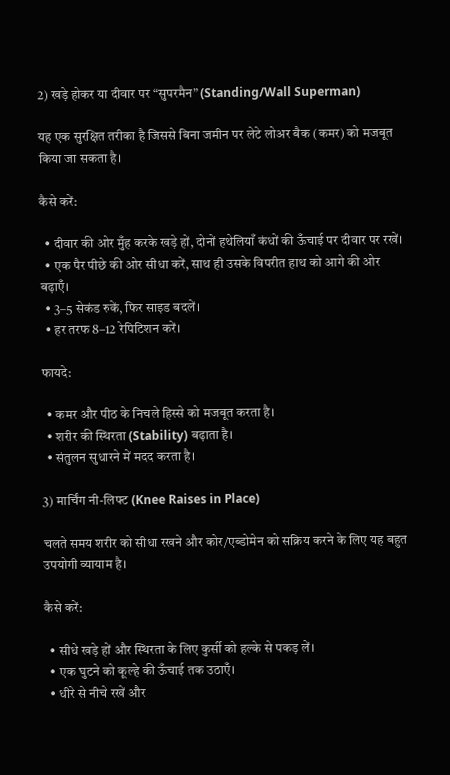2) खड़े होकर या दीवार पर “सुपरमैन” (Standing/Wall Superman)

यह एक सुरक्षित तरीका है जिससे बिना जमीन पर लेटे लोअर बैक (कमर) को मजबूत किया जा सकता है।

कैसे करें:

  • दीवार की ओर मुँह करके खड़े हों, दोनों हथेलियाँ कंधों की ऊँचाई पर दीवार पर रखें।
  • एक पैर पीछे की ओर सीधा करें, साथ ही उसके विपरीत हाथ को आगे की ओर बढ़ाएँ।
  • 3–5 सेकंड रुकें, फिर साइड बदलें।
  • हर तरफ 8–12 रेपिटिशन करें।

फायदे:

  • कमर और पीठ के निचले हिस्से को मजबूत करता है।
  • शरीर की स्थिरता (Stability) बढ़ाता है।
  • संतुलन सुधारने में मदद करता है।

3) मार्चिंग नी-लिफ्ट (Knee Raises in Place)

चलते समय शरीर को सीधा रखने और कोर/एब्डोमेन को सक्रिय करने के लिए यह बहुत उपयोगी व्यायाम है।

कैसे करें:

  • सीधे खड़े हों और स्थिरता के लिए कुर्सी को हल्के से पकड़ लें।
  • एक घुटने को कूल्हे की ऊँचाई तक उठाएँ।
  • धीरे से नीचे रखें और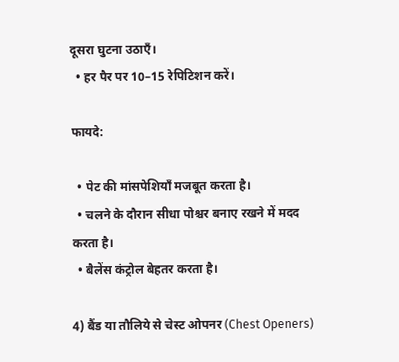दूसरा घुटना उठाएँ।
  • हर पैर पर 10–15 रेपिटिशन करें।

फायदे:

  • पेट की मांसपेशियाँ मजबूत करता है।
  • चलने के दौरान सीधा पोश्चर बनाए रखने में मदद करता है।
  • बैलेंस कंट्रोल बेहतर करता है।

4) बैंड या तौलिये से चेस्ट ओपनर (Chest Openers)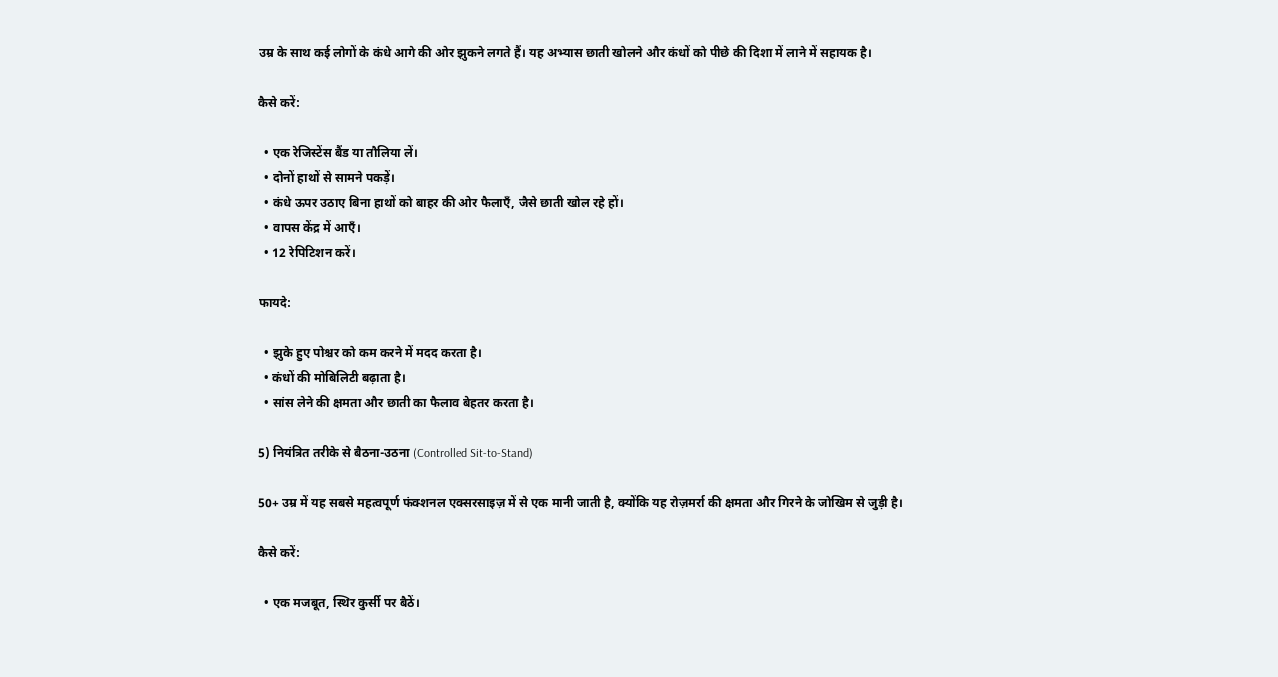उम्र के साथ कई लोगों के कंधे आगे की ओर झुकने लगते हैं। यह अभ्यास छाती खोलने और कंधों को पीछे की दिशा में लाने में सहायक है।

कैसे करें:

  • एक रेजिस्टेंस बैंड या तौलिया लें।
  • दोनों हाथों से सामने पकड़ें।
  • कंधे ऊपर उठाए बिना हाथों को बाहर की ओर फैलाएँ, जैसे छाती खोल रहे हों।
  • वापस केंद्र में आएँ।
  • 12 रेपिटिशन करें।

फायदे:

  • झुके हुए पोश्चर को कम करने में मदद करता है।
  • कंधों की मोबिलिटी बढ़ाता है।
  • सांस लेने की क्षमता और छाती का फैलाव बेहतर करता है।

5) नियंत्रित तरीके से बैठना-उठना (Controlled Sit-to-Stand)

50+ उम्र में यह सबसे महत्वपूर्ण फंक्शनल एक्सरसाइज़ में से एक मानी जाती है, क्योंकि यह रोज़मर्रा की क्षमता और गिरने के जोखिम से जुड़ी है।

कैसे करें:

  • एक मजबूत, स्थिर कुर्सी पर बैठें।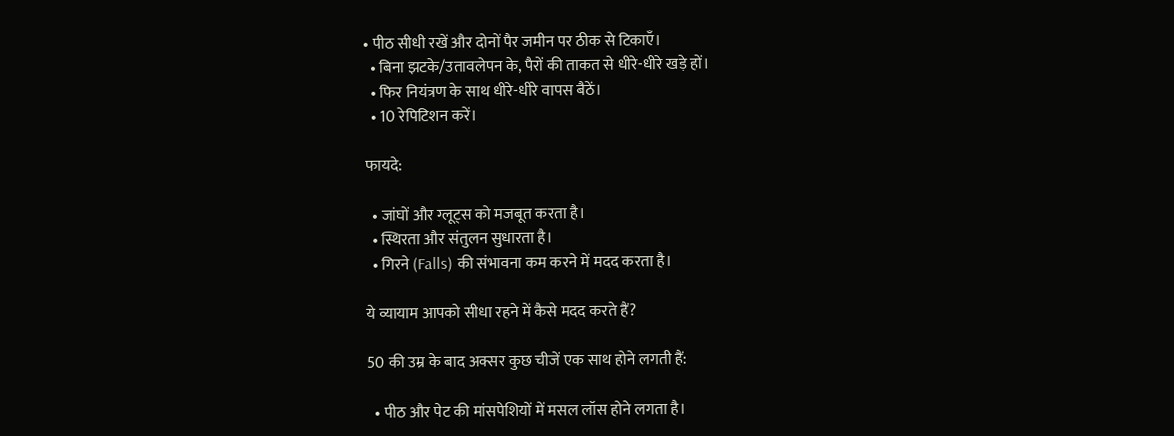• पीठ सीधी रखें और दोनों पैर जमीन पर ठीक से टिकाएँ।
  • बिना झटके/उतावलेपन के, पैरों की ताकत से धीरे-धीरे खड़े हों।
  • फिर नियंत्रण के साथ धीरे-धीरे वापस बैठें।
  • 10 रेपिटिशन करें।

फायदे:

  • जांघों और ग्लूट्स को मजबूत करता है।
  • स्थिरता और संतुलन सुधारता है।
  • गिरने (Falls) की संभावना कम करने में मदद करता है।

ये व्यायाम आपको सीधा रहने में कैसे मदद करते हैं?

50 की उम्र के बाद अक्सर कुछ चीजें एक साथ होने लगती हैं:

  • पीठ और पेट की मांसपेशियों में मसल लॉस होने लगता है।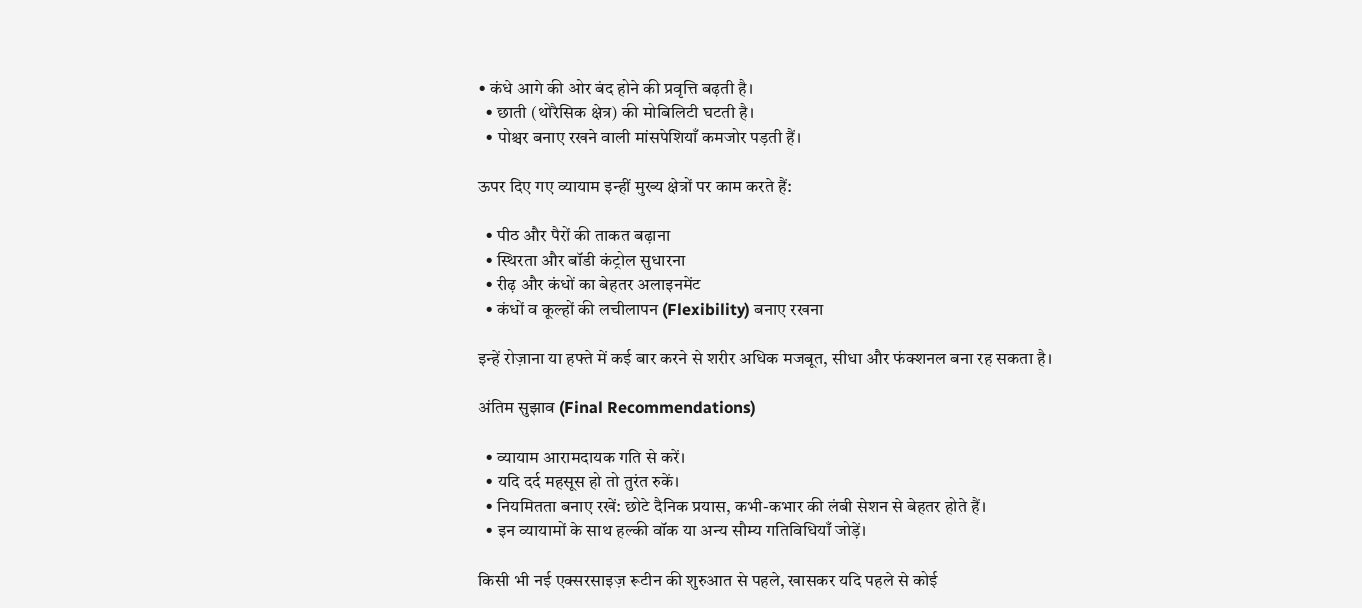• कंधे आगे की ओर बंद होने की प्रवृत्ति बढ़ती है।
  • छाती (थोरैसिक क्षेत्र) की मोबिलिटी घटती है।
  • पोश्चर बनाए रखने वाली मांसपेशियाँ कमजोर पड़ती हैं।

ऊपर दिए गए व्यायाम इन्हीं मुख्य क्षेत्रों पर काम करते हैं:

  • पीठ और पैरों की ताकत बढ़ाना
  • स्थिरता और बॉडी कंट्रोल सुधारना
  • रीढ़ और कंधों का बेहतर अलाइनमेंट
  • कंधों व कूल्हों की लचीलापन (Flexibility) बनाए रखना

इन्हें रोज़ाना या हफ्ते में कई बार करने से शरीर अधिक मजबूत, सीधा और फंक्शनल बना रह सकता है।

अंतिम सुझाव (Final Recommendations)

  • व्यायाम आरामदायक गति से करें।
  • यदि दर्द महसूस हो तो तुरंत रुकें।
  • नियमितता बनाए रखें: छोटे दैनिक प्रयास, कभी-कभार की लंबी सेशन से बेहतर होते हैं।
  • इन व्यायामों के साथ हल्की वॉक या अन्य सौम्य गतिविधियाँ जोड़ें।

किसी भी नई एक्सरसाइज़ रूटीन की शुरुआत से पहले, खासकर यदि पहले से कोई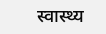स्वास्थ्य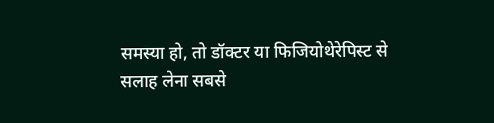समस्या हो, तो डॉक्टर या फिजियोथेरेपिस्ट से सलाह लेना सबसे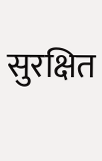सुरक्षित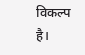विकल्प है।